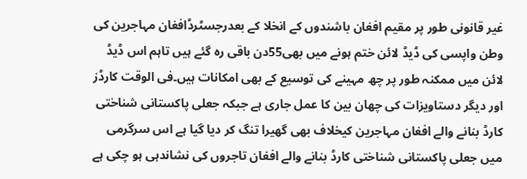غیر قانونی طور پر مقیم افغان باشندوں کے انخلا کے بعدرجسٹرڈافغان مہاجرین کی وطن واپسی کی ڈیڈ لائن ختم ہونے میں بھی55دن باقی رہ گئے ہیں تاہم اس ڈیڈ لائن میں ممکنہ طور پر چھ مہینے کی توسیع کے بھی امکانات ہیں۔فی الوقت کارڈز اور دیگر دستاویزات کی چھان بین کا عمل جاری ہے جبکہ جعلی پاکستانی شناختی کارڈ بنانے والے افغان مہاجرین کیخلاف بھی گھیرا تنگ کر دیا گیا ہے اس سرگرمی میں جعلی پاکستانی شناختی کارڈ بنانے والے افغان تاجروں کی نشاندہی ہو چکی ہے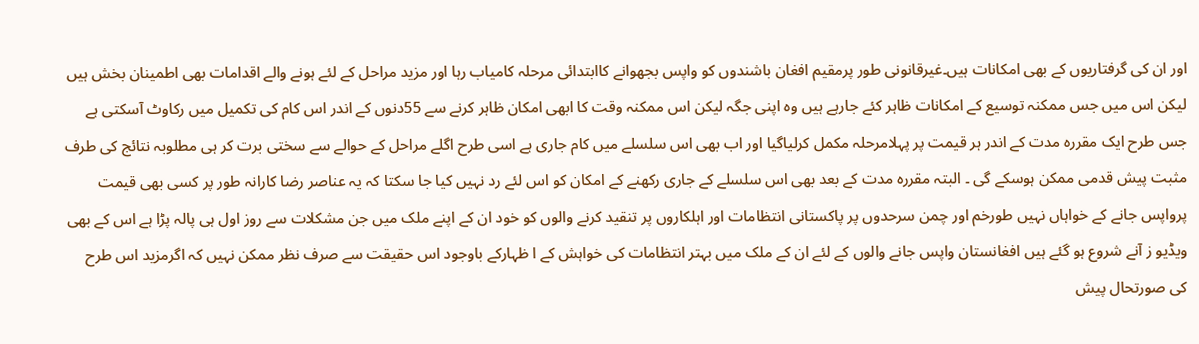اور ان کی گرفتاریوں کے بھی امکانات ہیں۔غیرقانونی طور پرمقیم افغان باشندوں کو واپس بجھوانے کاابتدائی مرحلہ کامیاب رہا اور مزید مراحل کے لئے ہونے والے اقدامات بھی اطمینان بخش ہیں لیکن اس میں جس ممکنہ توسیع کے امکانات ظاہر کئے جارہے ہیں وہ اپنی جگہ لیکن اس ممکنہ وقت کا ابھی امکان ظاہر کرنے سے 55دنوں کے اندر اس کام کی تکمیل میں رکاوٹ آسکتی ہے جس طرح ایک مقررہ مدت کے اندر ہر قیمت پر پہلامرحلہ مکمل کرلیاگیا اور اب بھی اس سلسلے میں کام جاری ہے اسی طرح اگلے مراحل کے حوالے سے سختی برت کر ہی مطلوبہ نتائج کی طرف مثبت پیش قدمی ممکن ہوسکے گی ۔ البتہ مقررہ مدت کے بعد بھی اس سلسلے کے جاری رکھنے کے امکان کو اس لئے رد نہیں کیا جا سکتا کہ یہ عناصر رضا کارانہ طور پر کسی بھی قیمت پرواپس جانے کے خواہاں نہیں طورخم اور چمن سرحدوں پر پاکستانی انتظامات اور اہلکاروں پر تنقید کرنے والوں کو خود ان کے اپنے ملک میں جن مشکلات سے روز اول ہی پالہ پڑا ہے اس کے بھی ویڈیو ز آنے شروع ہو گئے ہیں افغانستان واپس جانے والوں کے لئے ان کے ملک میں بہتر انتظامات کی خواہش کے ا ظہارکے باوجود اس حقیقت سے صرف نظر ممکن نہیں کہ اگرمزید اس طرح کی صورتحال پیش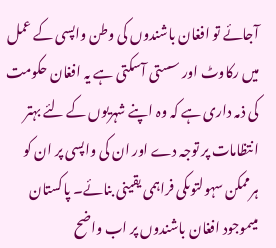آجائے تو افغان باشندوں کی وطن واپسی کے عمل میں رکاوٹ اور سستی آسکتی ہے یہ افغان حکومت کی ذمہ داری ہے کہ وہ اپنے شہریوں کے لئے بہتر انتظامات پر توجہ دے اور ان کی واپسی پر ان کو ہرممکن سہولتوںکی فراہمی یقینی بنائے۔ پاکستان میںموجود افغان باشندوں پر اب واضح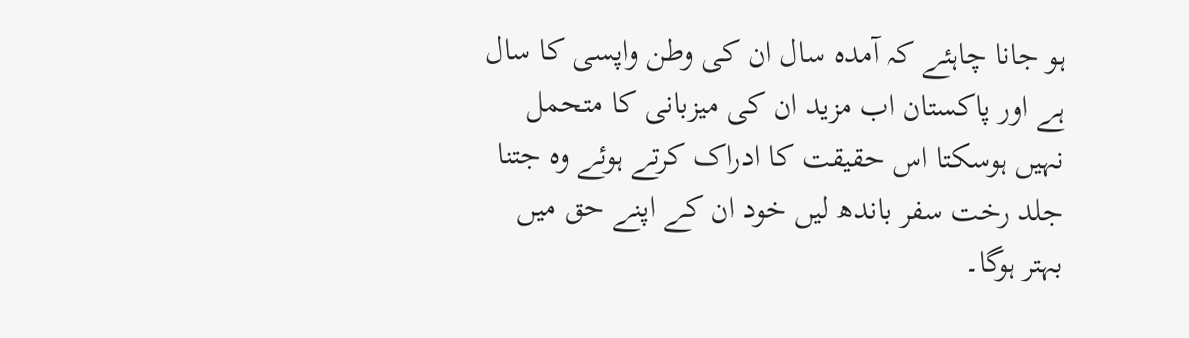ہو جانا چاہئے کہ آمدہ سال ان کی وطن واپسی کا سال ہے اور پاکستان اب مزید ان کی میزبانی کا متحمل نہیں ہوسکتا اس حقیقت کا ادراک کرتے ہوئے وہ جتنا جلد رخت سفر باندھ لیں خود ان کے اپنے حق میں بہتر ہوگا۔